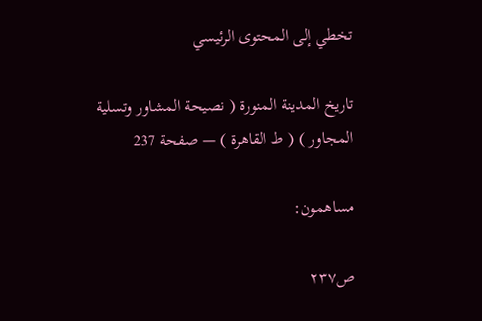تخطي إلى المحتوى الرئيسي

تاريخ المدينة المنورة ( نصيحة المشاور وتسلية المجاور ) ( ط القاهرة ) — صفحة 237

مساهمون:

ص٢٣٧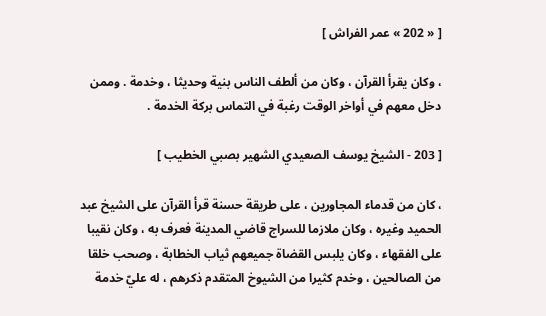[ « 202 » عمر الفراش ]

، وكان يقرأ القرآن ، وكان من ألطف الناس بنية وحديثا ، وخدمة . وممن دخل معهم في أواخر الوقت رغبة في التماس بركة الخدمة .

[ 203 - الشيخ يوسف الصعيدي الشهير بصبي الخطيب ]

، كان من قدماء المجاورين ، على طريقة حسنة قرأ القرآن على الشيخ عبد الحميد وغيره ، وكان ملازما للسراج قاضي المدينة فعرف به ، وكان نقيبا على الفقهاء ، وكان يلبس القضاة جميعهم ثياب الخطابة ، وصحب خلقا من الصالحين ، وخدم كثيرا من الشيوخ المتقدم ذكرهم ، له عليّ خدمة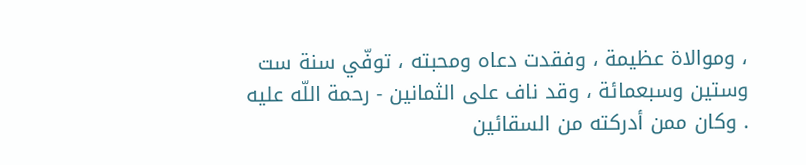، وموالاة عظيمة ، وفقدت دعاه ومحبته ، توفّي سنة ست وستين وسبعمائة ، وقد ناف على الثمانين - رحمة اللّه عليه . وكان ممن أدركته من السقائين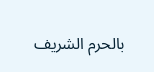بالحرم الشريف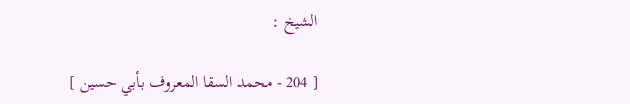الشيخ :

[ 204 - محمد السقا المعروف بأبي حسين ]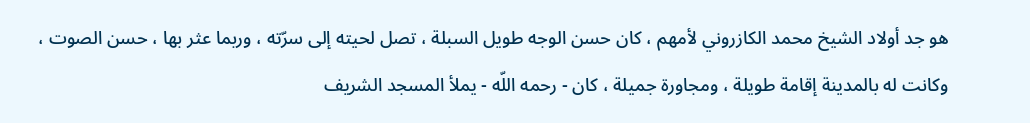هو جد أولاد الشيخ محمد الكازروني لأمهم ، كان حسن الوجه طويل السبلة ، تصل لحيته إلى سرّته ، وربما عثر بها ، حسن الصوت ، وكانت له بالمدينة إقامة طويلة ، ومجاورة جميلة ، كان - رحمه اللّه - يملأ المسجد الشريف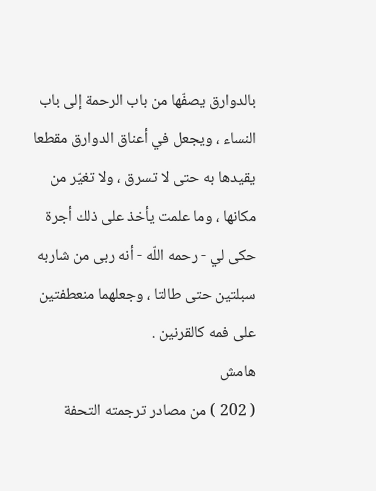بالدوارق يصفّها من باب الرحمة إلى باب النساء ، ويجعل في أعناق الدوارق مقطعا يقيدها به حتى لا تسرق ، ولا تغيّر من مكانها ، وما علمت يأخذ على ذلك أجرة حكى لي - رحمه اللّه - أنه ربى من شاربه سبلتين حتى طالتا ، وجعلهما منعطفتين على فمه كالقرنين .
هامش
( 202 ) من مصادر ترجمته التحفة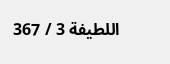اللطيفة 3 / 367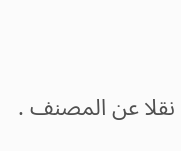نقلا عن المصنف .